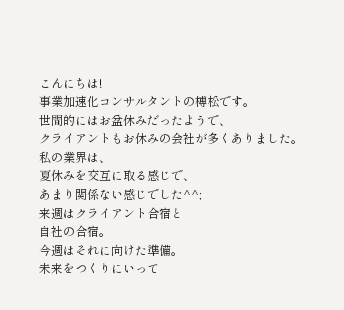こんにちは!
事業加速化コンサルタントの榑松です。
世間的にはお盆休みだったようで、
クライアントもお休みの会社が多くありました。
私の業界は、
夏休みを交互に取る感じで、
あまり関係ない感じでした^^;
来週はクライアント合宿と
自社の合宿。
今週はそれに向けた準備。
未来をつくりにいって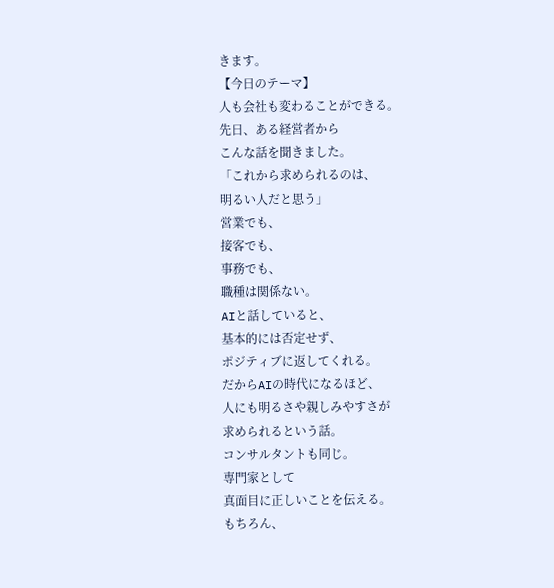きます。
【今日のテーマ】
人も会社も変わることができる。
先日、ある経営者から
こんな話を聞きました。
「これから求められるのは、
明るい人だと思う」
営業でも、
接客でも、
事務でも、
職種は関係ない。
AIと話していると、
基本的には否定せず、
ポジティブに返してくれる。
だからAIの時代になるほど、
人にも明るさや親しみやすさが
求められるという話。
コンサルタントも同じ。
専門家として
真面目に正しいことを伝える。
もちろん、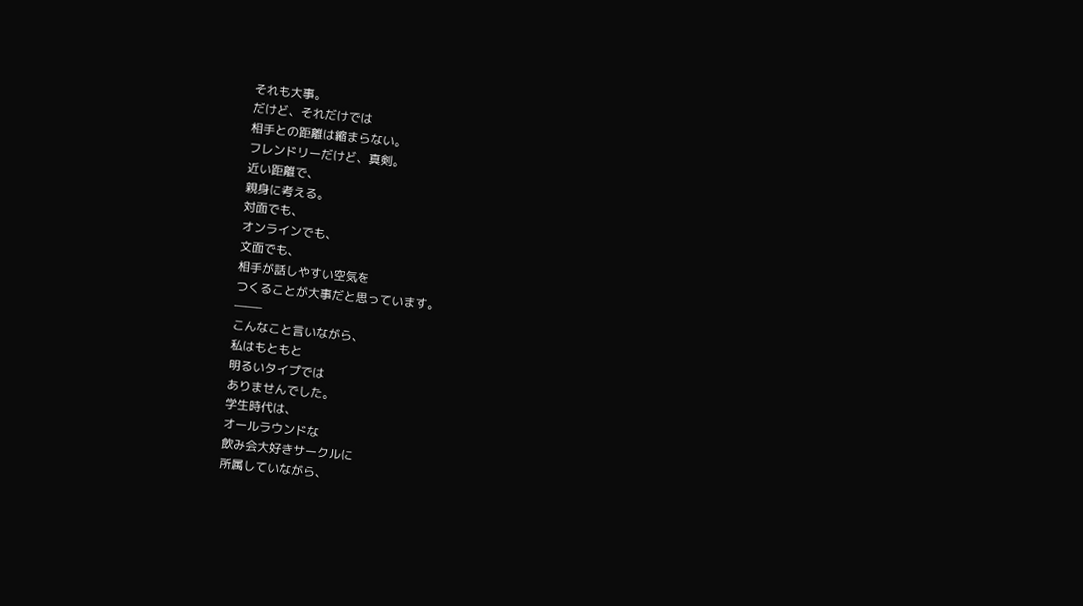それも大事。
だけど、それだけでは
相手との距離は縮まらない。
フレンドリーだけど、真剣。
近い距離で、
親身に考える。
対面でも、
オンラインでも、
文面でも、
相手が話しやすい空気を
つくることが大事だと思っています。
——–
こんなこと言いながら、
私はもともと
明るいタイプでは
ありませんでした。
学生時代は、
オールラウンドな
飲み会大好きサークルに
所属していながら、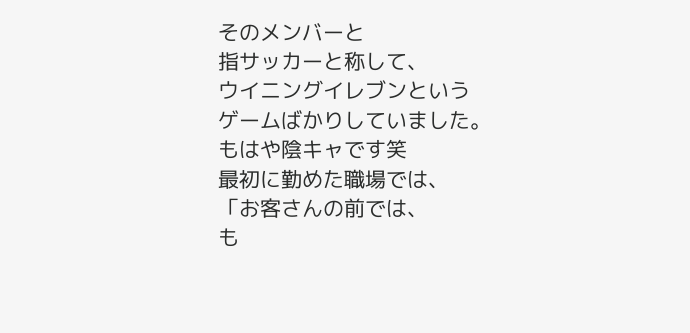そのメンバーと
指サッカーと称して、
ウイニングイレブンという
ゲームばかりしていました。
もはや陰キャです笑
最初に勤めた職場では、
「お客さんの前では、
も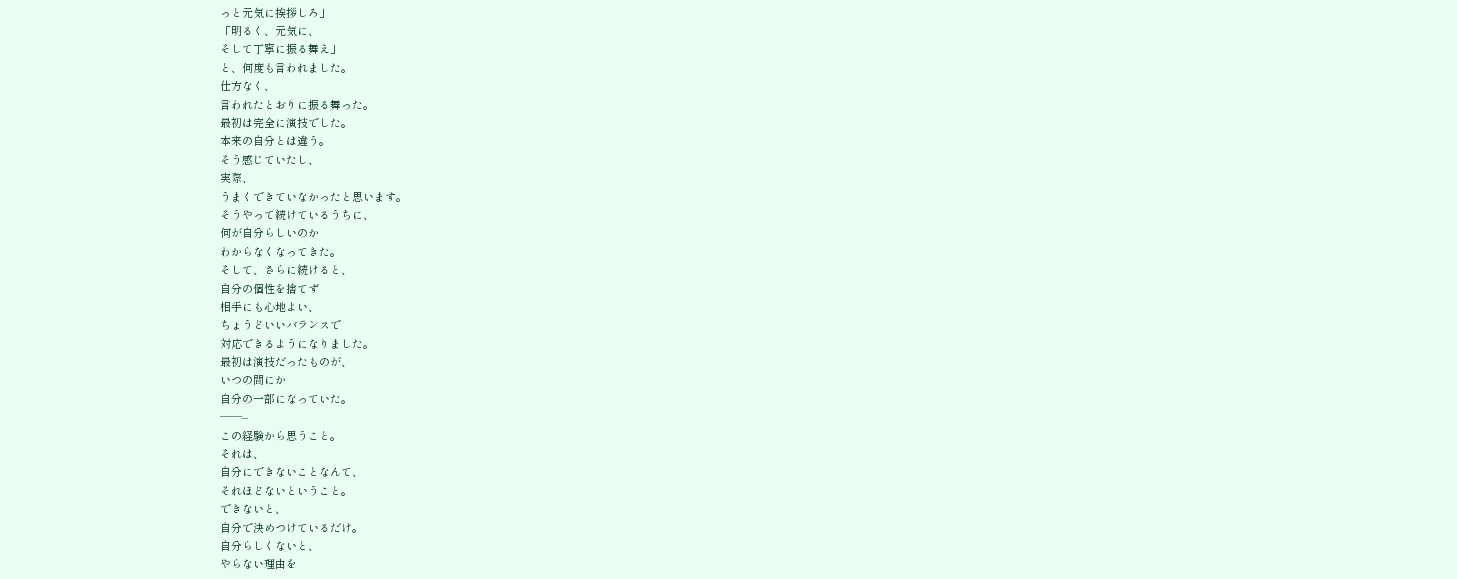っと元気に挨拶しろ」
「明るく、元気に、
そして丁寧に振る舞え」
と、何度も言われました。
仕方なく、
言われたとおりに振る舞った。
最初は完全に演技でした。
本来の自分とは違う。
そう感じていたし、
実際、
うまくできていなかったと思います。
そうやって続けているうちに、
何が自分らしいのか
わからなくなってきた。
そして、さらに続けると、
自分の個性を捨てず
相手にも心地よい、
ちょうどいいバランスで
対応できるようになりました。
最初は演技だったものが、
いつの間にか
自分の一部になっていた。
——–
この経験から思うこと。
それは、
自分にできないことなんて、
それほどないということ。
できないと、
自分で決めつけているだけ。
自分らしくないと、
やらない理由を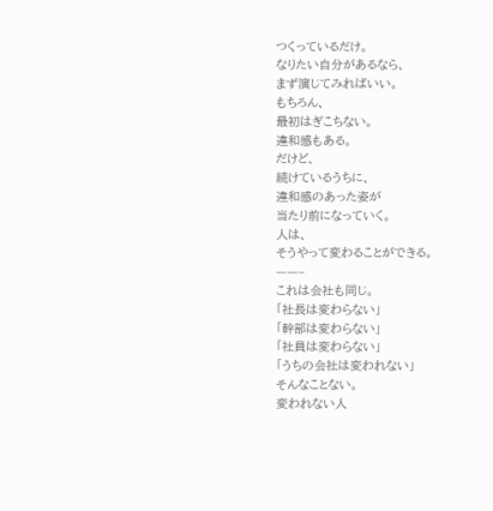つくっているだけ。
なりたい自分があるなら、
まず演じてみればいい。
もちろん、
最初はぎこちない。
違和感もある。
だけど、
続けているうちに、
違和感のあった姿が
当たり前になっていく。
人は、
そうやって変わることができる。
——–
これは会社も同じ。
「社長は変わらない」
「幹部は変わらない」
「社員は変わらない」
「うちの会社は変われない」
そんなことない。
変われない人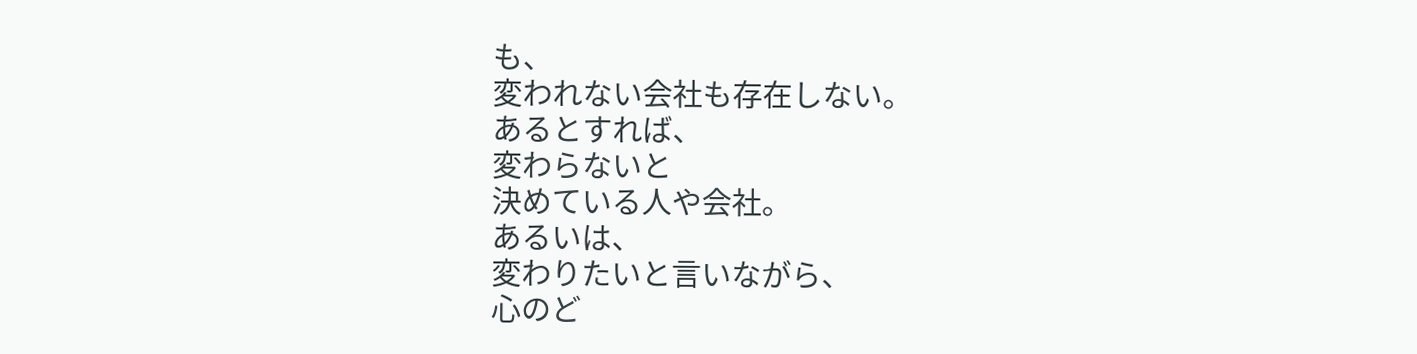も、
変われない会社も存在しない。
あるとすれば、
変わらないと
決めている人や会社。
あるいは、
変わりたいと言いながら、
心のど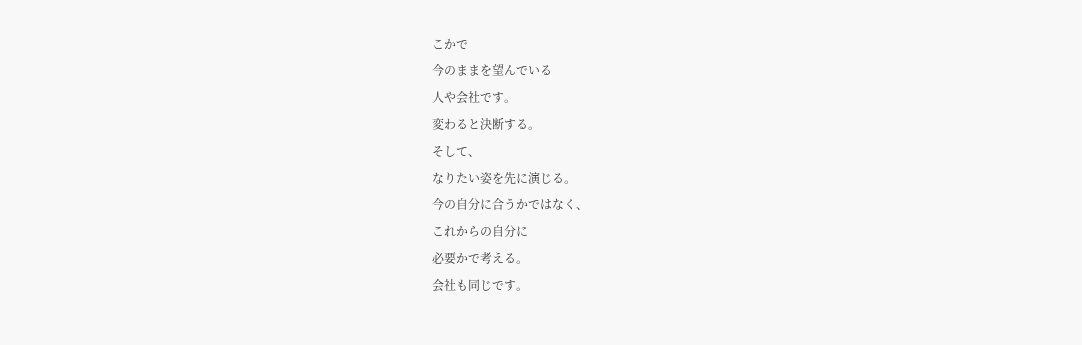こかで
今のままを望んでいる
人や会社です。
変わると決断する。
そして、
なりたい姿を先に演じる。
今の自分に合うかではなく、
これからの自分に
必要かで考える。
会社も同じです。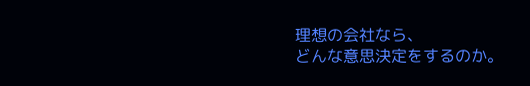理想の会社なら、
どんな意思決定をするのか。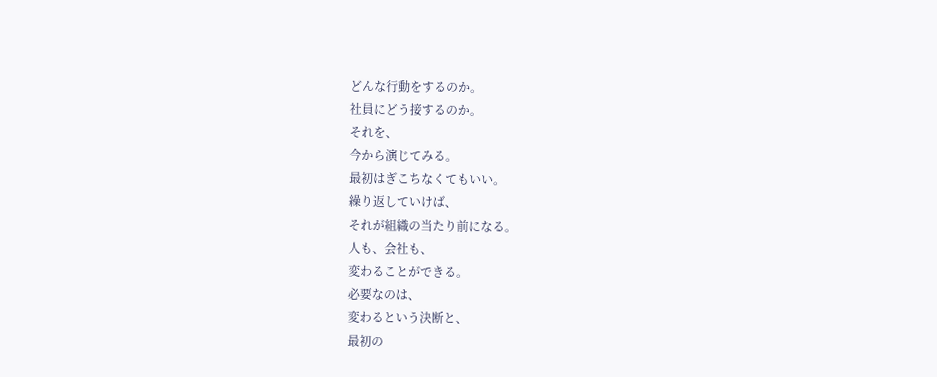どんな行動をするのか。
社員にどう接するのか。
それを、
今から演じてみる。
最初はぎこちなくてもいい。
繰り返していけば、
それが組織の当たり前になる。
人も、会社も、
変わることができる。
必要なのは、
変わるという決断と、
最初の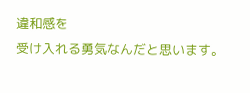違和感を
受け入れる勇気なんだと思います。